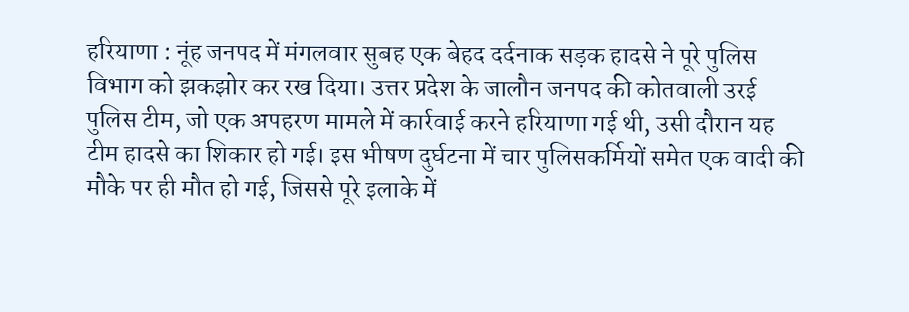हरियाणा : नूंह जनपद में मंगलवार सुबह एक बेहद दर्दनाक सड़क हादसे ने पूरे पुलिस विभाग को झकझोर कर रख दिया। उत्तर प्रदेश के जालौन जनपद की कोतवाली उरई पुलिस टीम, जो एक अपहरण मामले में कार्रवाई करने हरियाणा गई थी, उसी दौरान यह टीम हादसे का शिकार हो गई। इस भीषण दुर्घटना में चार पुलिसकर्मियों समेत एक वादी की मौके पर ही मौत हो गई, जिससे पूरे इलाके में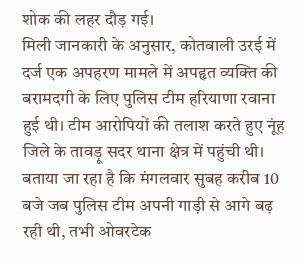शोक की लहर दौड़ गई।
मिली जानकारी के अनुसार, कोतवाली उरई में दर्ज एक अपहरण मामले में अपहृत व्यक्ति की बरामदगी के लिए पुलिस टीम हरियाणा रवाना हुई थी। टीम आरोपियों की तलाश करते हुए नूंह जिले के तावड़ू सदर थाना क्षेत्र में पहुंची थी। बताया जा रहा है कि मंगलवार सुबह करीब 10 बजे जब पुलिस टीम अपनी गाड़ी से आगे बढ़ रही थी, तभी ओवरटेक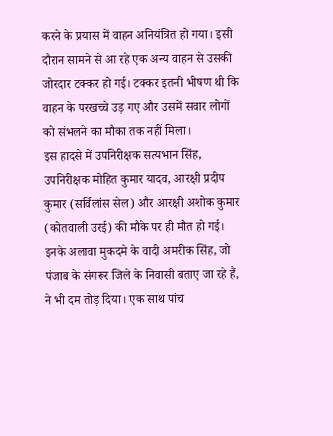करने के प्रयास में वाहन अनियंत्रित हो गया। इसी दौरान सामने से आ रहे एक अन्य वाहन से उसकी जोरदार टक्कर हो गई। टक्कर इतनी भीषण थी कि वाहन के परखच्चे उड़ गए और उसमें सवार लोगों को संभलने का मौका तक नहीं मिला।
इस हादसे में उपनिरीक्षक सत्यभान सिंह, उपनिरीक्षक मोहित कुमार यादव, आरक्षी प्रदीप कुमार (सर्विलांस सेल) और आरक्षी अशोक कुमार (कोतवाली उरई) की मौके पर ही मौत हो गई। इनके अलावा मुकदमे के वादी अमरीक सिंह, जो पंजाब के संगरूर जिले के निवासी बताए जा रहे हैं, ने भी दम तोड़ दिया। एक साथ पांच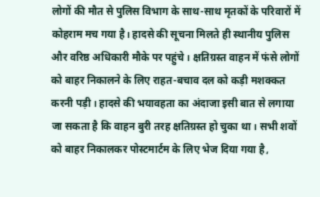लोगों की मौत से पुलिस विभाग के साथ-साथ मृतकों के परिवारों में कोहराम मच गया है। हादसे की सूचना मिलते ही स्थानीय पुलिस और वरिष्ठ अधिकारी मौके पर पहुंचे। क्षतिग्रस्त वाहन में फंसे लोगों को बाहर निकालने के लिए राहत-बचाव दल को कड़ी मशक्कत करनी पड़ी। हादसे की भयावहता का अंदाजा इसी बात से लगाया जा सकता है कि वाहन बुरी तरह क्षतिग्रस्त हो चुका था। सभी शवों को बाहर निकालकर पोस्टमार्टम के लिए भेज दिया गया है,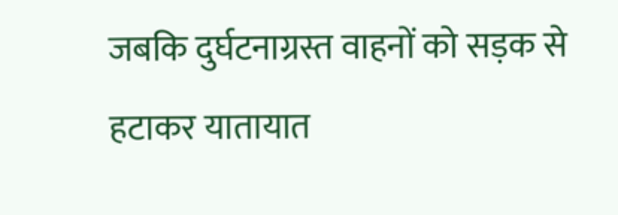जबकि दुर्घटनाग्रस्त वाहनों को सड़क से हटाकर यातायात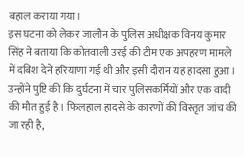बहाल कराया गया।
इस घटना को लेकर जालौन के पुलिस अधीक्षक विनय कुमार सिंह ने बताया कि कोतवाली उरई की टीम एक अपहरण मामले में दबिश देने हरियाणा गई थी और इसी दौरान यह हादसा हुआ। उन्होंने पुष्टि की कि दुर्घटना में चार पुलिसकर्मियों और एक वादी की मौत हुई है। फिलहाल हादसे के कारणों की विस्तृत जांच की जा रही है,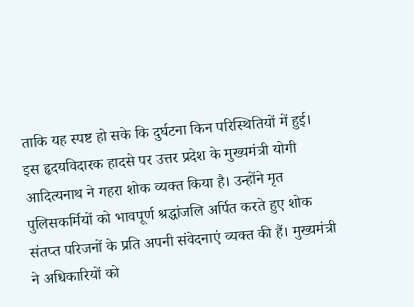ताकि यह स्पष्ट हो सके कि दुर्घटना किन परिस्थितियों में हुई।
इस हृदयविदारक हादसे पर उत्तर प्रदेश के मुख्यमंत्री योगी आदित्यनाथ ने गहरा शोक व्यक्त किया है। उन्होंने मृत पुलिसकर्मियों को भावपूर्ण श्रद्धांजलि अर्पित करते हुए शोक संतप्त परिजनों के प्रति अपनी संवेदनाएं व्यक्त की हैं। मुख्यमंत्री ने अधिकारियों को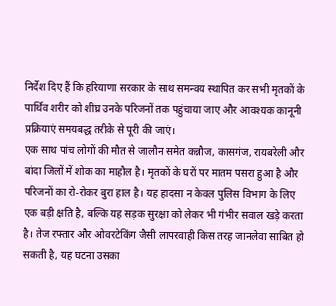निर्देश दिए हैं कि हरियाणा सरकार के साथ समन्वय स्थापित कर सभी मृतकों के पार्थिव शरीर को शीघ्र उनके परिजनों तक पहुंचाया जाए और आवश्यक कानूनी प्रक्रियाएं समयबद्ध तरीके से पूरी की जाएं।
एक साथ पांच लोगों की मौत से जालौन समेत कन्नौज, कासगंज, रायबरेली और बांदा जिलों में शोक का माहौल है। मृतकों के घरों पर मातम पसरा हुआ है और परिजनों का रो-रोकर बुरा हाल है। यह हादसा न केवल पुलिस विभाग के लिए एक बड़ी क्षति है, बल्कि यह सड़क सुरक्षा को लेकर भी गंभीर सवाल खड़े करता है। तेज रफ्तार और ओवरटेकिंग जैसी लापरवाही किस तरह जानलेवा साबित हो सकती है, यह घटना उसका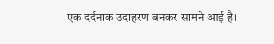एक दर्दनाक उदाहरण बनकर सामने आई है।